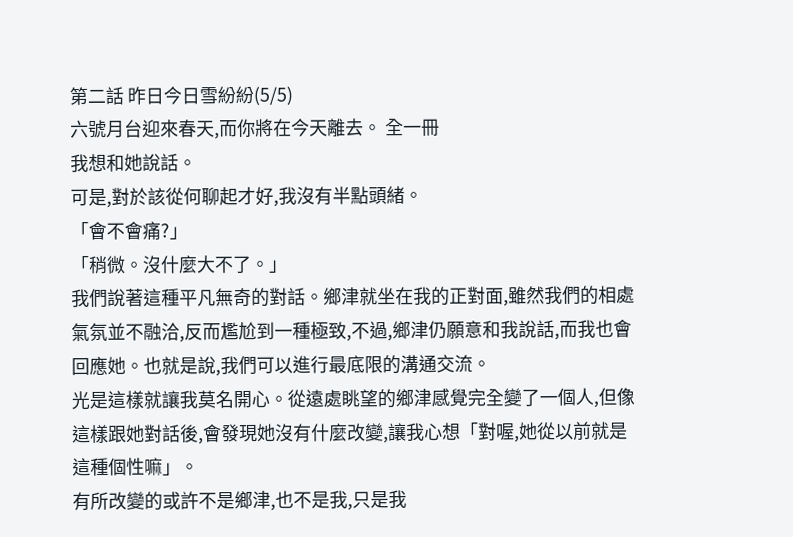第二話 昨日今日雪紛紛(5/5)
六號月台迎來春天,而你將在今天離去。 全一冊
我想和她說話。
可是,對於該從何聊起才好,我沒有半點頭緒。
「會不會痛?」
「稍微。沒什麼大不了。」
我們說著這種平凡無奇的對話。鄉津就坐在我的正對面,雖然我們的相處氣氛並不融洽,反而尷尬到一種極致,不過,鄉津仍願意和我說話,而我也會回應她。也就是說,我們可以進行最底限的溝通交流。
光是這樣就讓我莫名開心。從遠處眺望的鄉津感覺完全變了一個人,但像這樣跟她對話後,會發現她沒有什麼改變,讓我心想「對喔,她從以前就是這種個性嘛」。
有所改變的或許不是鄉津,也不是我,只是我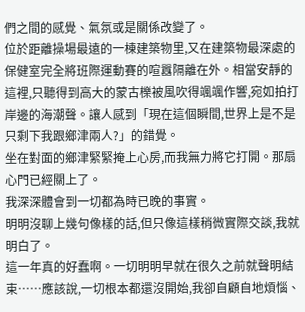們之間的感覺、氣氛或是關係改變了。
位於距離操場最遠的一棟建築物里,又在建築物最深處的保健室完全將班際運動賽的喧囂隔離在外。相當安靜的這裡,只聽得到高大的蒙古櫟被風吹得颯颯作響,宛如拍打岸邊的海潮聲。讓人感到「現在這個瞬間,世界上是不是只剩下我跟鄉津兩人?」的錯覺。
坐在對面的鄉津緊緊掩上心房,而我無力將它打開。那扇心門已經關上了。
我深深體會到一切都為時已晚的事實。
明明沒聊上幾句像樣的話,但只像這樣稍微實際交談,我就明白了。
這一年真的好蠢啊。一切明明早就在很久之前就聲明結束……應該說,一切根本都還沒開始,我卻自顧自地煩惱、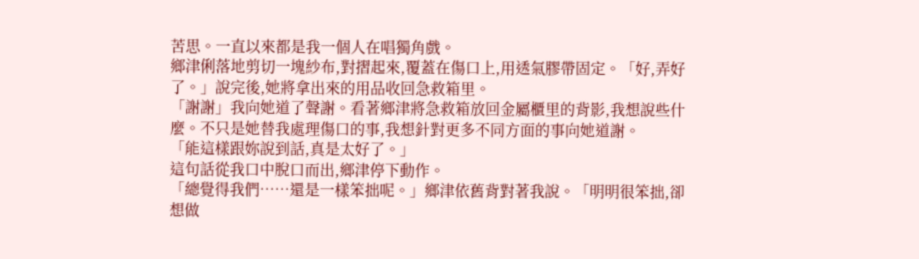苦思。一直以來都是我一個人在唱獨角戲。
鄉津俐落地剪切一塊紗布,對摺起來,覆蓋在傷口上,用透氣膠帶固定。「好,弄好了。」說完後,她將拿出來的用品收回急救箱里。
「謝謝」我向她道了聲謝。看著鄉津將急救箱放回金屬櫃里的背影,我想說些什麼。不只是她替我處理傷口的事,我想針對更多不同方面的事向她道謝。
「能這樣跟妳說到話,真是太好了。」
這句話從我口中脫口而出,鄉津停下動作。
「總覺得我們……還是一樣笨拙呢。」鄉津依舊背對著我說。「明明很笨拙,卻想做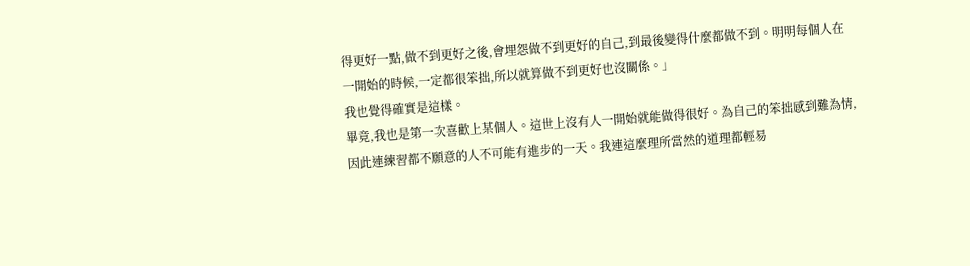得更好一點,做不到更好之後,會埋怨做不到更好的自己,到最後變得什麼都做不到。明明每個人在一開始的時候,一定都很笨拙,所以就算做不到更好也沒關係。」
我也覺得確實是這樣。
畢竟,我也是第一次喜歡上某個人。這世上沒有人一開始就能做得很好。為自己的笨拙感到難為情,因此連練習都不願意的人不可能有進步的一天。我連這麼理所當然的道理都輕易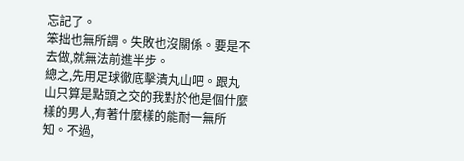忘記了。
笨拙也無所謂。失敗也沒關係。要是不去做,就無法前進半步。
總之,先用足球徹底擊潰丸山吧。跟丸山只算是點頭之交的我對於他是個什麼樣的男人,有著什麼樣的能耐一無所知。不過,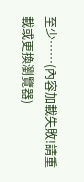至少……(內容加載失敗!請重載或更換瀏覽器)